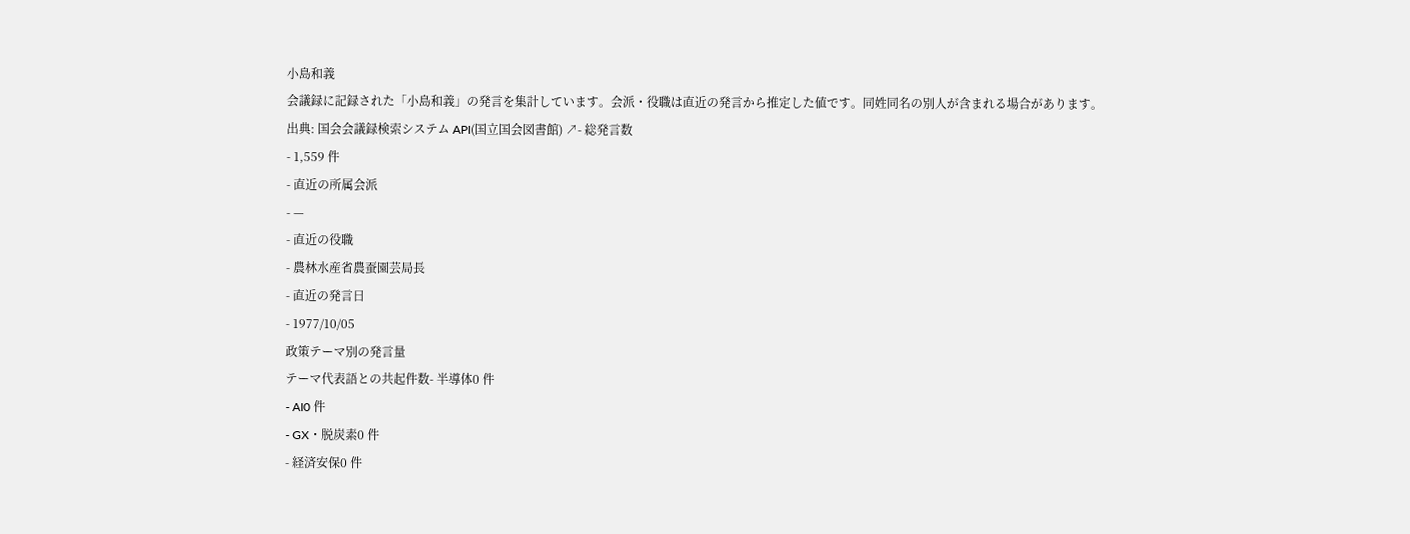小島和義
会議録に記録された「小島和義」の発言を集計しています。会派・役職は直近の発言から推定した値です。同姓同名の別人が含まれる場合があります。
出典: 国会会議録検索システム API(国立国会図書館) ↗- 総発言数
- 1,559 件
- 直近の所属会派
- —
- 直近の役職
- 農林水産省農蚕園芸局長
- 直近の発言日
- 1977/10/05
政策テーマ別の発言量
テーマ代表語との共起件数- 半導体0 件
- AI0 件
- GX・脱炭素0 件
- 経済安保0 件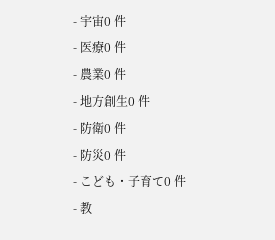- 宇宙0 件
- 医療0 件
- 農業0 件
- 地方創生0 件
- 防衛0 件
- 防災0 件
- こども・子育て0 件
- 教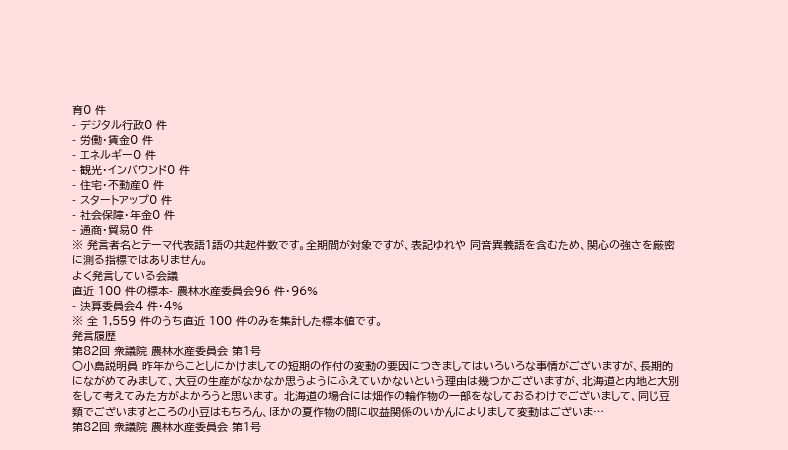育0 件
- デジタル行政0 件
- 労働・賃金0 件
- エネルギー0 件
- 観光・インバウンド0 件
- 住宅・不動産0 件
- スタートアップ0 件
- 社会保障・年金0 件
- 通商・貿易0 件
※ 発言者名とテーマ代表語1語の共起件数です。全期間が対象ですが、表記ゆれや 同音異義語を含むため、関心の強さを厳密に測る指標ではありません。
よく発言している会議
直近 100 件の標本- 農林水産委員会96 件・96%
- 決算委員会4 件・4%
※ 全 1,559 件のうち直近 100 件のみを集計した標本値です。
発言履歴
第82回 衆議院 農林水産委員会 第1号
○小島説明員 昨年からことしにかけましての短期の作付の変動の要因につきましてはいろいろな事情がございますが、長期的にながめてみまして、大豆の生産がなかなか思うようにふえていかないという理由は幾つかございますが、北海道と内地と大別をして考えてみた方がよかろうと思います。 北海道の場合には畑作の輪作物の一部をなしておるわけでございまして、同じ豆類でございますところの小豆はもちろん、ほかの夏作物の間に収益関係のいかんによりまして変動はございま…
第82回 衆議院 農林水産委員会 第1号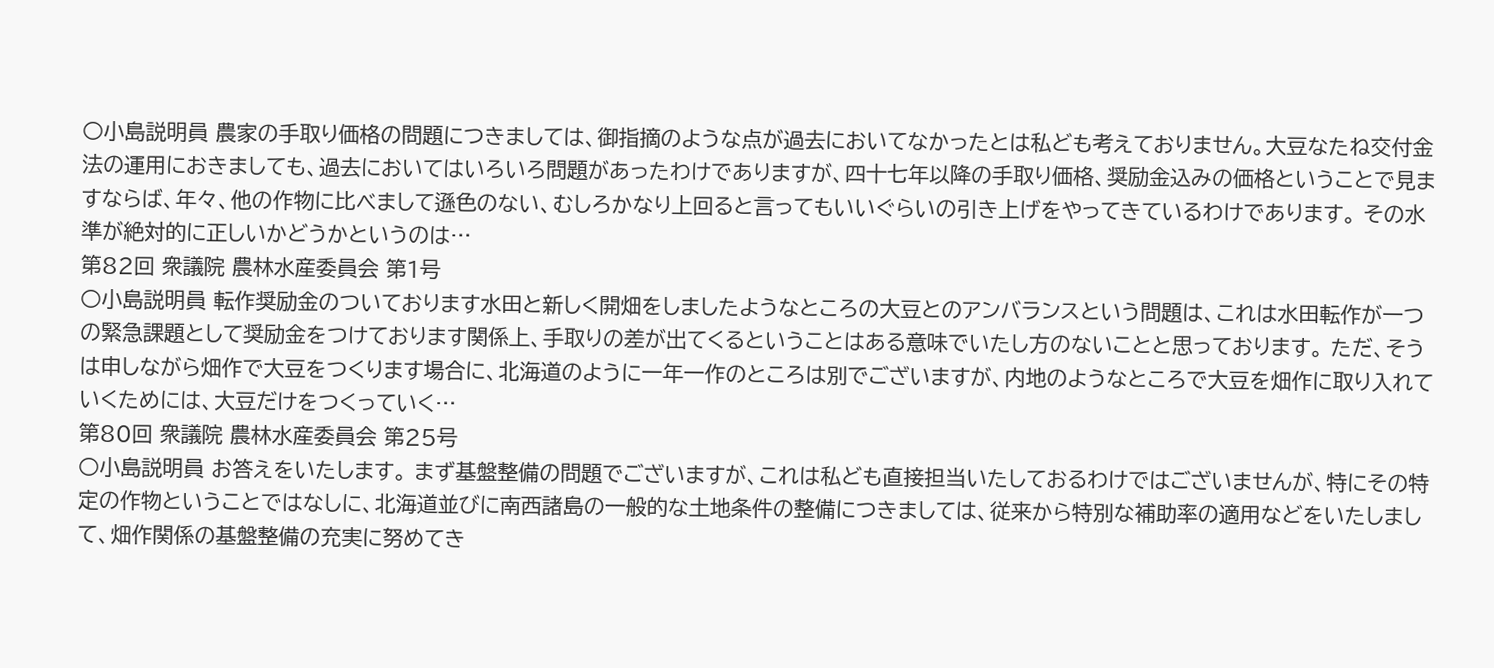○小島説明員 農家の手取り価格の問題につきましては、御指摘のような点が過去においてなかったとは私ども考えておりません。大豆なたね交付金法の運用におきましても、過去においてはいろいろ問題があったわけでありますが、四十七年以降の手取り価格、奨励金込みの価格ということで見ますならば、年々、他の作物に比べまして遜色のない、むしろかなり上回ると言ってもいいぐらいの引き上げをやってきているわけであります。 その水準が絶対的に正しいかどうかというのは…
第82回 衆議院 農林水産委員会 第1号
○小島説明員 転作奨励金のついております水田と新しく開畑をしましたようなところの大豆とのアンバランスという問題は、これは水田転作が一つの緊急課題として奨励金をつけております関係上、手取りの差が出てくるということはある意味でいたし方のないことと思っております。 ただ、そうは申しながら畑作で大豆をつくります場合に、北海道のように一年一作のところは別でございますが、内地のようなところで大豆を畑作に取り入れていくためには、大豆だけをつくっていく…
第80回 衆議院 農林水産委員会 第25号
○小島説明員 お答えをいたします。 まず基盤整備の問題でございますが、これは私ども直接担当いたしておるわけではございませんが、特にその特定の作物ということではなしに、北海道並びに南西諸島の一般的な土地条件の整備につきましては、従来から特別な補助率の適用などをいたしまして、畑作関係の基盤整備の充実に努めてき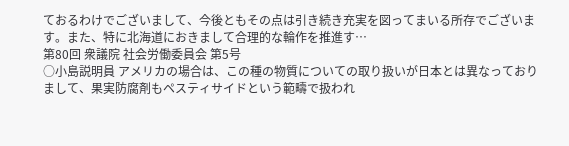ておるわけでございまして、今後ともその点は引き続き充実を図ってまいる所存でございます。また、特に北海道におきまして合理的な輪作を推進す…
第80回 衆議院 社会労働委員会 第5号
○小島説明員 アメリカの場合は、この種の物質についての取り扱いが日本とは異なっておりまして、果実防腐剤もペスティサイドという範疇で扱われ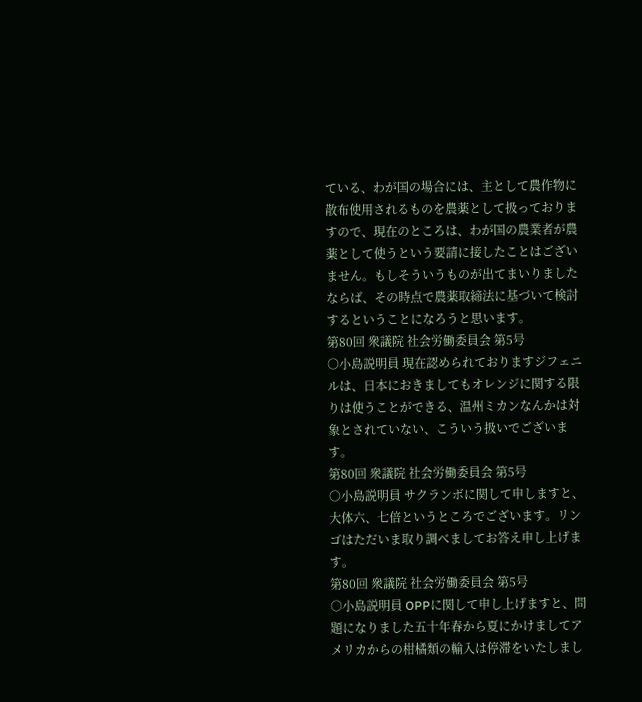ている、わが国の場合には、主として農作物に散布使用されるものを農薬として扱っておりますので、現在のところは、わが国の農業者が農薬として使うという要請に接したことはございません。もしそういうものが出てまいりましたならば、その時点で農薬取締法に基づいて検討するということになろうと思います。
第80回 衆議院 社会労働委員会 第5号
○小島説明員 現在認められておりますジフェニルは、日本におきましてもオレンジに関する限りは使うことができる、温州ミカンなんかは対象とされていない、こういう扱いでございます。
第80回 衆議院 社会労働委員会 第5号
○小島説明員 サクランボに関して申しますと、大体六、七倍というところでございます。リンゴはただいま取り調べましてお答え申し上げます。
第80回 衆議院 社会労働委員会 第5号
○小島説明員 OPPに関して申し上げますと、問題になりました五十年春から夏にかけましてアメリカからの柑橘類の輸入は停滞をいたしまし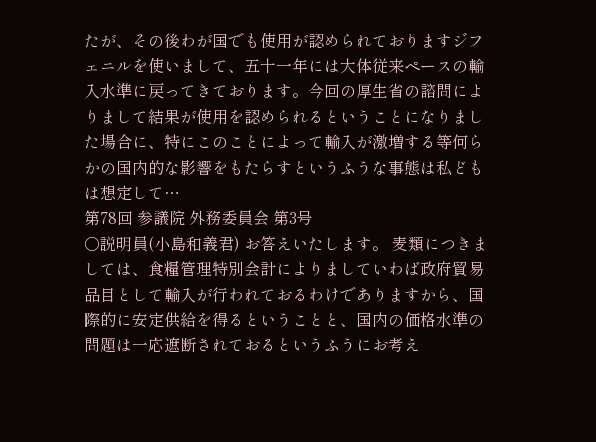たが、その後わが国でも使用が認められておりますジフェニルを使いまして、五十一年には大体従来ペースの輸入水準に戻ってきております。今回の厚生省の諮問によりまして結果が使用を認められるということになりました場合に、特にこのことによって輸入が激増する等何らかの国内的な影響をもたらすというふうな事態は私どもは想定して…
第78回 参議院 外務委員会 第3号
○説明員(小島和義君) お答えいたします。 麦類につきましては、食糧管理特別会計によりましていわば政府貿易品目として輸入が行われておるわけでありますから、国際的に安定供給を得るということと、国内の価格水準の問題は一応遮断されておるというふうにお考え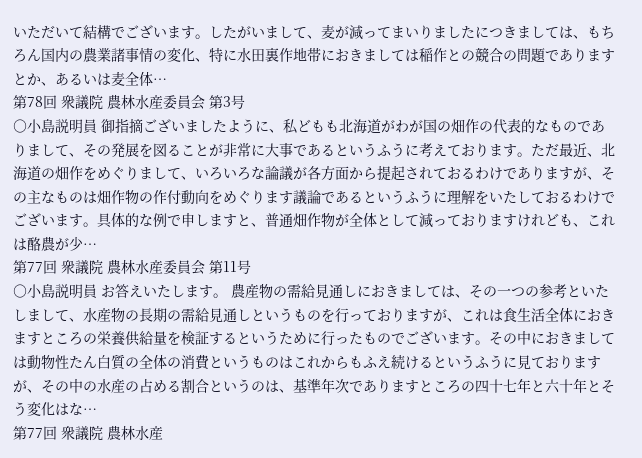いただいて結構でございます。したがいまして、麦が減ってまいりましたにつきましては、もちろん国内の農業諸事情の変化、特に水田裏作地帯におきましては稲作との競合の問題でありますとか、あるいは麦全体…
第78回 衆議院 農林水産委員会 第3号
○小島説明員 御指摘ございましたように、私どもも北海道がわが国の畑作の代表的なものでありまして、その発展を図ることが非常に大事であるというふうに考えております。ただ最近、北海道の畑作をめぐりまして、いろいろな論議が各方面から提起されておるわけでありますが、その主なものは畑作物の作付動向をめぐります議論であるというふうに理解をいたしておるわけでございます。具体的な例で申しますと、普通畑作物が全体として減っておりますけれども、これは酪農が少…
第77回 衆議院 農林水産委員会 第11号
○小島説明員 お答えいたします。 農産物の需給見通しにおきましては、その一つの参考といたしまして、水産物の長期の需給見通しというものを行っておりますが、これは食生活全体におきますところの栄養供給量を検証するというために行ったものでございます。その中におきましては動物性たん白質の全体の消費というものはこれからもふえ続けるというふうに見ておりますが、その中の水産の占める割合というのは、基準年次でありますところの四十七年と六十年とそう変化はな…
第77回 衆議院 農林水産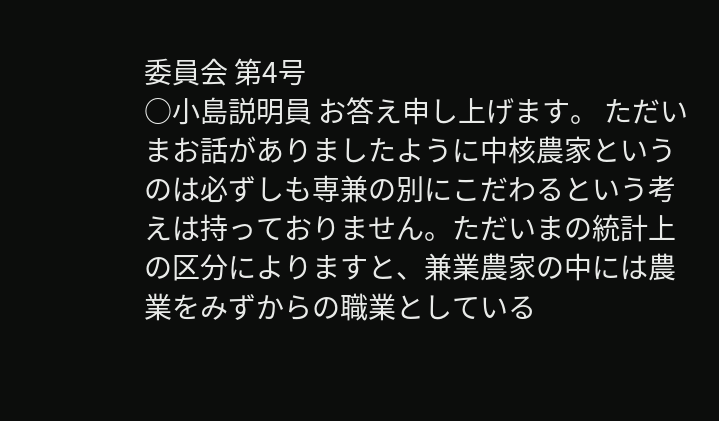委員会 第4号
○小島説明員 お答え申し上げます。 ただいまお話がありましたように中核農家というのは必ずしも専兼の別にこだわるという考えは持っておりません。ただいまの統計上の区分によりますと、兼業農家の中には農業をみずからの職業としている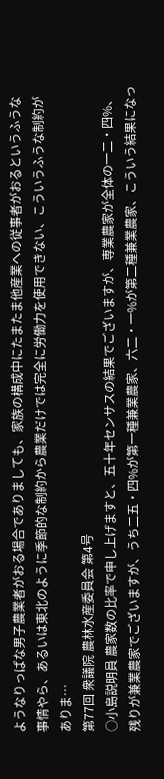ようなりっぱな男子農業者がおる場合でありましても、家族の構成中にたまたま他産業への従事者がおるというふうな事情やら、あるいは東北のように季節的な制約から農業だけでは完全に労働力を使用できない、こういうふうな制約がありま…
第77回 衆議院 農林水産委員会 第4号
○小島説明員 農家数の比率で申し上げますと、五十年センサスの結果でございますが、専業農家が全体の一二・四%、残りが兼業農家でございますが、うち二五・四%が第一種兼業農家、六二・一%が第二種兼業農家、こういう結果になっ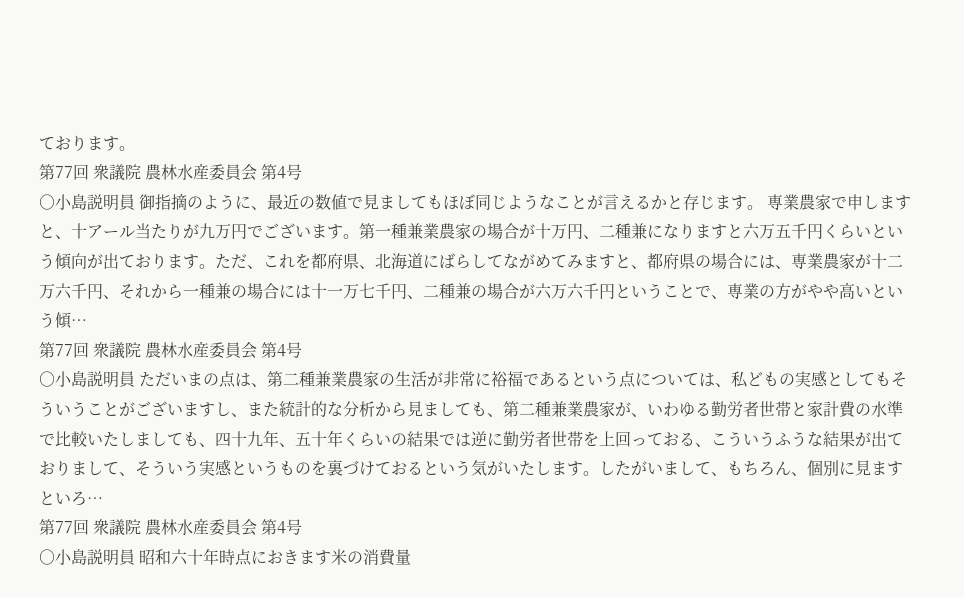ております。
第77回 衆議院 農林水産委員会 第4号
○小島説明員 御指摘のように、最近の数値で見ましてもほぼ同じようなことが言えるかと存じます。 専業農家で申しますと、十アール当たりが九万円でございます。第一種兼業農家の場合が十万円、二種兼になりますと六万五千円くらいという傾向が出ております。ただ、これを都府県、北海道にばらしてながめてみますと、都府県の場合には、専業農家が十二万六千円、それから一種兼の場合には十一万七千円、二種兼の場合が六万六千円ということで、専業の方がやや高いという傾…
第77回 衆議院 農林水産委員会 第4号
○小島説明員 ただいまの点は、第二種兼業農家の生活が非常に裕福であるという点については、私どもの実感としてもそういうことがございますし、また統計的な分析から見ましても、第二種兼業農家が、いわゆる勤労者世帯と家計費の水準で比較いたしましても、四十九年、五十年くらいの結果では逆に勤労者世帯を上回っておる、こういうふうな結果が出ておりまして、そういう実感というものを裏づけておるという気がいたします。したがいまして、もちろん、個別に見ますといろ…
第77回 衆議院 農林水産委員会 第4号
○小島説明員 昭和六十年時点におきます米の消費量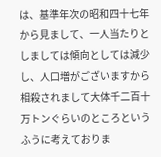は、基準年次の昭和四十七年から見まして、一人当たりとしましては傾向としては減少し、人口増がございますから相殺されまして大体千二百十万トンぐらいのところというふうに考えておりま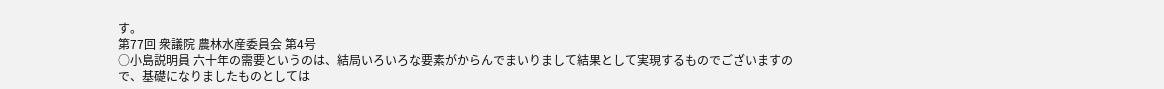す。
第77回 衆議院 農林水産委員会 第4号
○小島説明員 六十年の需要というのは、結局いろいろな要素がからんでまいりまして結果として実現するものでございますので、基礎になりましたものとしては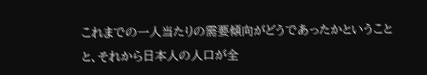これまでの一人当たりの需要傾向がどうであったかということと、それから日本人の人口が全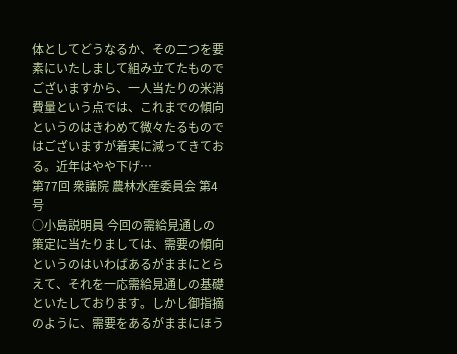体としてどうなるか、その二つを要素にいたしまして組み立てたものでございますから、一人当たりの米消費量という点では、これまでの傾向というのはきわめて微々たるものではございますが着実に減ってきておる。近年はやや下げ…
第77回 衆議院 農林水産委員会 第4号
○小島説明員 今回の需給見通しの策定に当たりましては、需要の傾向というのはいわばあるがままにとらえて、それを一応需給見通しの基礎といたしております。しかし御指摘のように、需要をあるがままにほう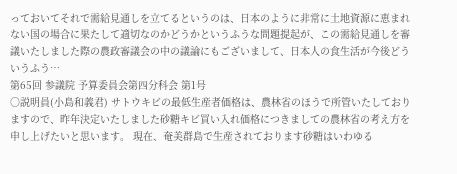っておいてそれで需給見通しを立てるというのは、日本のように非常に土地資源に恵まれない国の場合に果たして適切なのかどうかというふうな問題提起が、この需給見通しを審議いたしました際の農政審議会の中の議論にもございまして、日本人の食生活が今後どういうふう…
第65回 参議院 予算委員会第四分科会 第1号
○説明員(小島和義君) サトウキビの最低生産者価格は、農林省のほうで所管いたしておりますので、昨年決定いたしました砂糖キビ買い入れ価格につきましての農林省の考え方を申し上げたいと思います。 現在、奄美群島で生産されております砂糖はいわゆる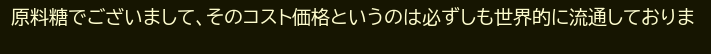原料糖でございまして、そのコスト価格というのは必ずしも世界的に流通しておりま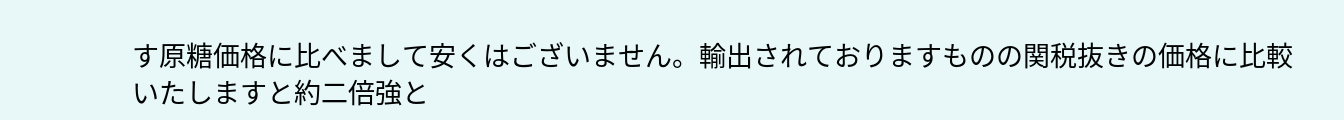す原糖価格に比べまして安くはございません。輸出されておりますものの関税抜きの価格に比較いたしますと約二倍強と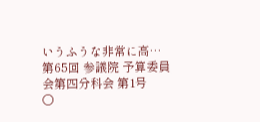いうふうな非常に高…
第65回 参議院 予算委員会第四分科会 第1号
○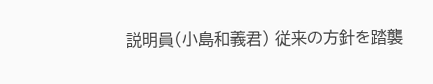説明員(小島和義君) 従来の方針を踏襲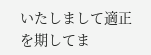いたしまして適正を期してま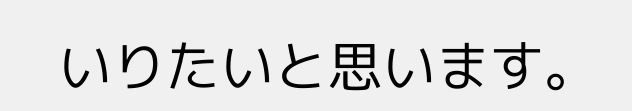いりたいと思います。